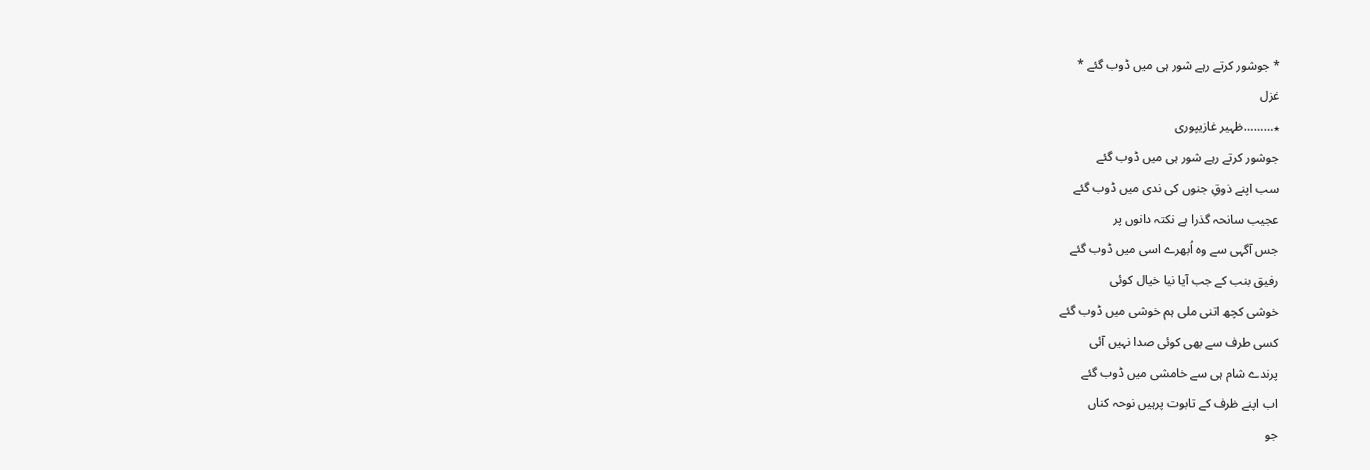* جوشور کرتے رہے شور ہی میں ڈوب گئے *
غزل
٭………ظہیر غازیپوری
جوشور کرتے رہے شور ہی میں ڈوب گئے
سب اپنے ذوقِ جنوں کی ندی میں ڈوب گئے
عجیب سانحہ گذرا ہے نکتہ دانوں پر
جس آگہی سے وہ اُبھرے اسی میں ڈوب گئے
رفیق بنب کے جب آیا نیا خیال کوئی
خوشی کچھ اتنی ملی ہم خوشی میں ڈوب گئے
کسی طرف سے بھی کوئی صدا نہیں آئی
پرندے شام ہی سے خامشی میں ڈوب گئے
اب اپنے ظرف کے تابوت پرہیں نوحہ کناں
جو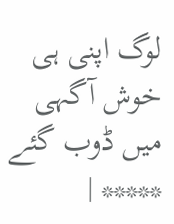لوگ اپنی ہی خوش آگہی میں ڈوب گئے
***** |